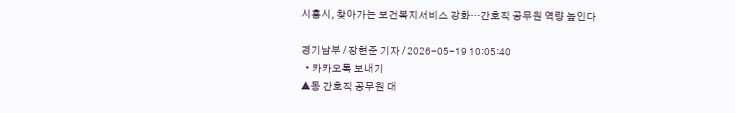시흥시, 찾아가는 보건복지서비스 강화…간호직 공무원 역량 높인다

경기남부 / 장현준 기자 / 2026-05-19 10:05:40
  • 카카오톡 보내기
▲동 간호직 공무원 대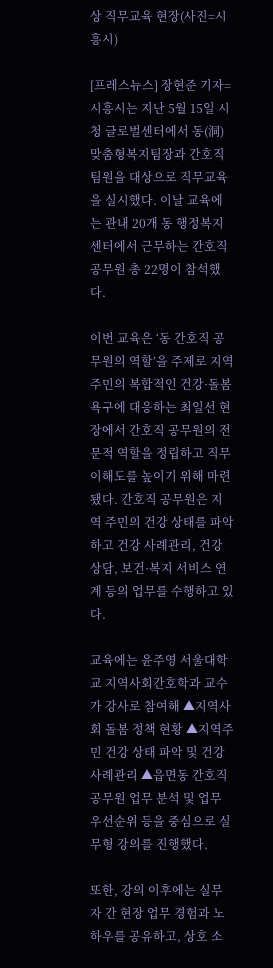상 직무교육 현장(사진=시흥시)

[프레스뉴스] 장현준 기자= 시흥시는 지난 5월 15일 시청 글로벌센터에서 동(洞) 맞춤형복지팀장과 간호직 팀원을 대상으로 직무교육을 실시했다. 이날 교육에는 관내 20개 동 행정복지센터에서 근무하는 간호직 공무원 총 22명이 참석했다.

이번 교육은 ‘동 간호직 공무원의 역할’을 주제로 지역주민의 복합적인 건강·돌봄 욕구에 대응하는 최일선 현장에서 간호직 공무원의 전문적 역할을 정립하고 직무 이해도를 높이기 위해 마련됐다. 간호직 공무원은 지역 주민의 건강 상태를 파악하고 건강 사례관리, 건강 상담, 보건·복지 서비스 연계 등의 업무를 수행하고 있다.

교육에는 윤주영 서울대학교 지역사회간호학과 교수가 강사로 참여해 ▲지역사회 돌봄 정책 현황 ▲지역주민 건강 상태 파악 및 건강 사례관리 ▲읍면동 간호직 공무원 업무 분석 및 업무 우선순위 등을 중심으로 실무형 강의를 진행했다.

또한, 강의 이후에는 실무자 간 현장 업무 경험과 노하우를 공유하고, 상호 소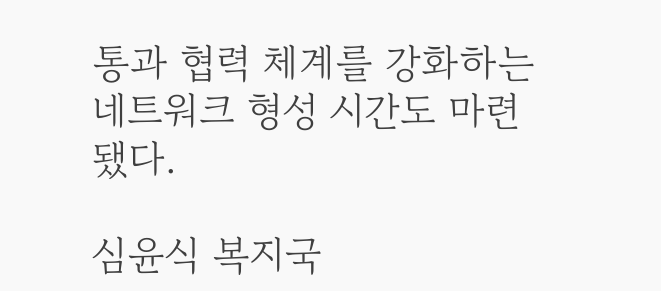통과 협력 체계를 강화하는 네트워크 형성 시간도 마련됐다.

심윤식 복지국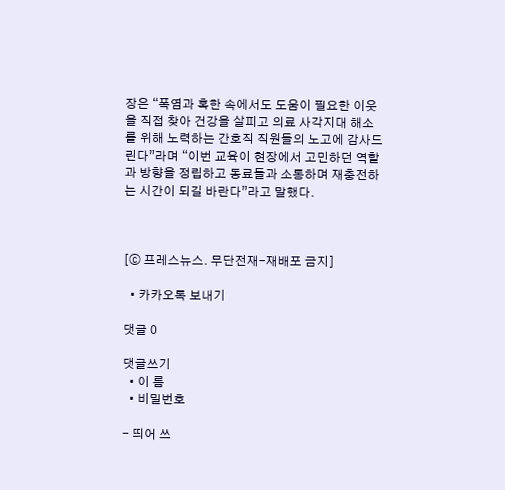장은 “폭염과 혹한 속에서도 도움이 필요한 이웃을 직접 찾아 건강을 살피고 의료 사각지대 해소를 위해 노력하는 간호직 직원들의 노고에 감사드린다”라며 “이번 교육이 현장에서 고민하던 역할과 방향을 정립하고 동료들과 소통하며 재충전하는 시간이 되길 바란다”라고 말했다.



[ⓒ 프레스뉴스. 무단전재-재배포 금지]

  • 카카오톡 보내기

댓글 0

댓글쓰기
  • 이 름
  • 비밀번호

- 띄어 쓰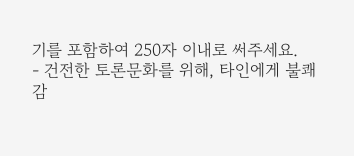기를 포함하여 250자 이내로 써주세요.
- 건전한 토론문화를 위해, 타인에게 불쾌감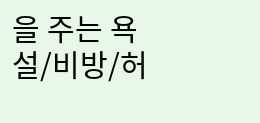을 주는 욕설/비방/허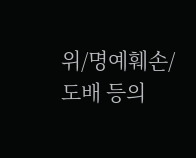위/명예훼손/도배 등의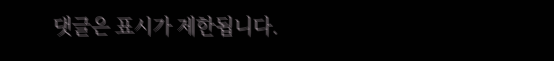댓글은 표시가 제한됩니다.